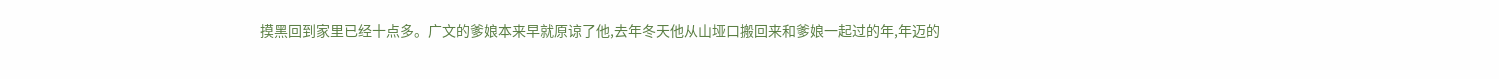摸黑回到家里已经十点多。广文的爹娘本来早就原谅了他,去年冬天他从山垭口搬回来和爹娘一起过的年,年迈的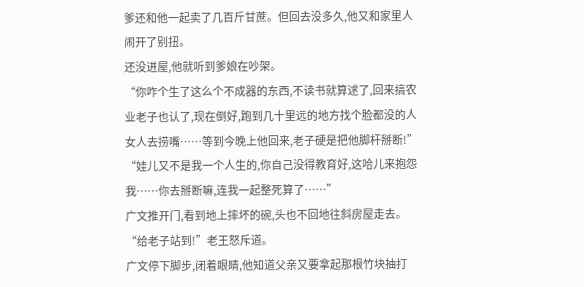爹还和他一起卖了几百斤甘蔗。但回去没多久,他又和家里人闹开了别扭。
还没进屋,他就听到爹娘在吵架。
“你咋个生了这么个不成器的东西,不读书就算逑了,回来搞农业老子也认了,现在倒好,跑到几十里远的地方找个脸都没的人女人去捞嘴……等到今晚上他回来,老子硬是把他脚杆掰断!”
“娃儿又不是我一个人生的,你自己没得教育好,这哈儿来抱怨我……你去掰断嘛,连我一起整死算了……”
广文推开门,看到地上摔坏的碗,头也不回地往斜房屋走去。
“给老子站到!”老王怒斥道。
广文停下脚步,闭着眼睛,他知道父亲又要拿起那根竹块抽打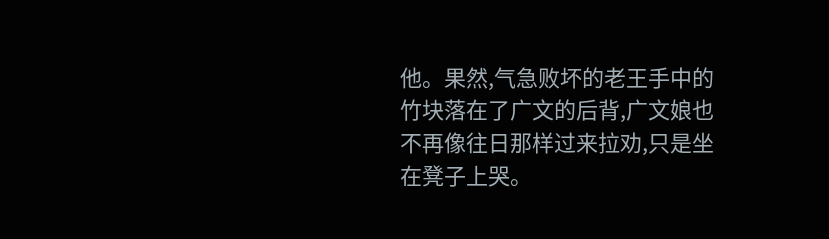他。果然,气急败坏的老王手中的竹块落在了广文的后背,广文娘也不再像往日那样过来拉劝,只是坐在凳子上哭。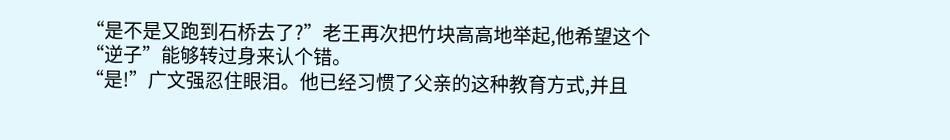“是不是又跑到石桥去了?”老王再次把竹块高高地举起,他希望这个“逆子”能够转过身来认个错。
“是!”广文强忍住眼泪。他已经习惯了父亲的这种教育方式,并且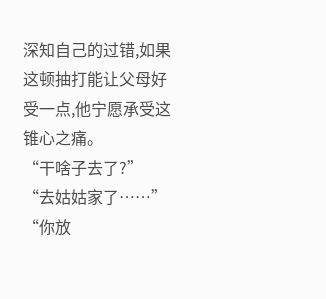深知自己的过错,如果这顿抽打能让父母好受一点,他宁愿承受这锥心之痛。
“干啥子去了?”
“去姑姑家了……”
“你放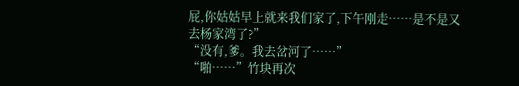屁,你姑姑早上就来我们家了,下午刚走……是不是又去杨家湾了?”
“没有,爹。我去岔河了……”
“啪……”竹块再次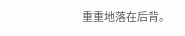重重地落在后背。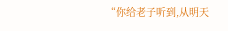“你给老子听到,从明天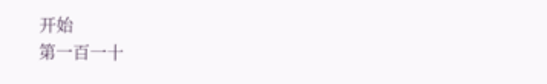开始
第一百一十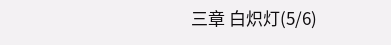三章 白炽灯(5/6)